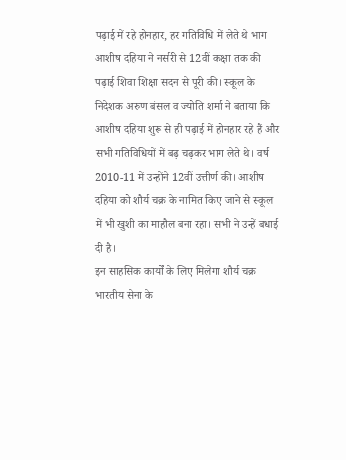पढ़ाई में रहे होनहार, हर गतिविधि में लेते थे भाग
आशीष दहिया ने नर्सरी से 12वीं कक्षा तक की पढ़ाई शिवा शिक्षा सदन से पूरी की। स्कूल के निदेशक अरुण बंसल व ज्योति शर्मा ने बताया कि आशीष दहिया शुरू से ही पढ़ाई में होनहार रहे हैं और सभी गतिविधियों में बढ़ चढ़कर भाग लेते थे। वर्ष 2010-11 में उन्होंने 12वीं उत्तीर्ण की। आशीष दहिया को शौर्य चक्र के नामित किए जाने से स्कूल में भी खुशी का माहौल बना रहा। सभी ने उन्हें बधाई दी है।
इन साहसिक कार्यों के लिए मिलेगा शौर्य चक्र
भारतीय सेना के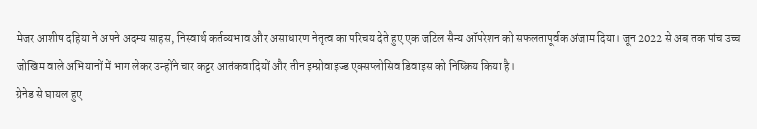मेजर आशीष दहिया ने अपने अदम्य साहस, निस्वार्थ कर्तव्यभाव और असाधारण नेतृत्व का परिचय देते हुए एक जटिल सैन्य ऑपरेशन को सफलतापूर्वक अंजाम दिया। जून 2022 से अब तक पांच उच्च जोखिम वाले अभियानों में भाग लेकर उन्होंने चार कट्टर आतंकवादियों और तीन इम्प्रोवाइज्ड एक्सप्लोसिव डिवाइस को निष्क्रिय किया है।
ग्रेनेड से घायल हुए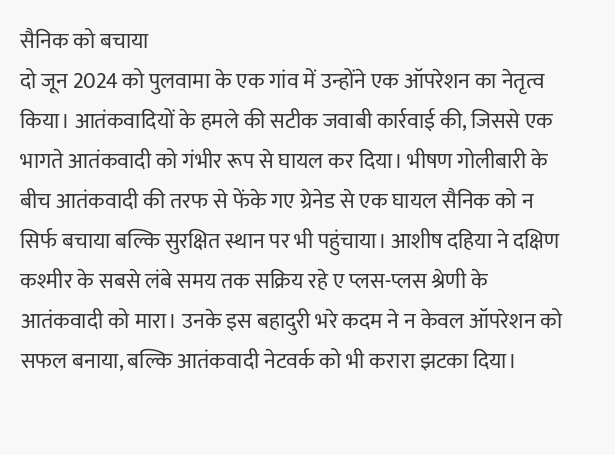सैनिक को बचाया
दो जून 2024 को पुलवामा के एक गांव में उन्होंने एक ऑपरेशन का नेतृत्व किया। आतंकवादियों के हमले की सटीक जवाबी कार्रवाई की, जिससे एक भागते आतंकवादी को गंभीर रूप से घायल कर दिया। भीषण गोलीबारी के बीच आतंकवादी की तरफ से फेंके गए ग्रेनेड से एक घायल सैनिक को न सिर्फ बचाया बल्कि सुरक्षित स्थान पर भी पहुंचाया। आशीष दहिया ने दक्षिण कश्मीर के सबसे लंबे समय तक सक्रिय रहे ए प्लस-प्लस श्रेणी के आतंकवादी को मारा। उनके इस बहादुरी भरे कदम ने न केवल ऑपरेशन को सफल बनाया, बल्कि आतंकवादी नेटवर्क को भी करारा झटका दिया।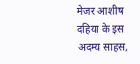मेजर आशीष दहिया के इस अदम्य साहस,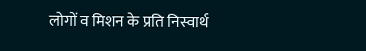लोगों व मिशन के प्रति निस्वार्थ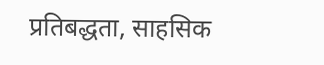प्रतिबद्धता, साहसिक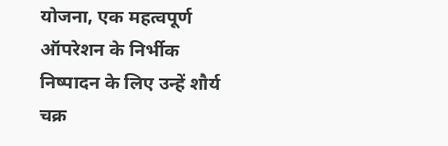योजना, एक महत्वपूर्ण ऑपरेशन के निर्भीक निष्पादन के लिए उन्हें शौर्य चक्र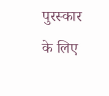पुरस्कार के लिए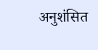अनुशंसित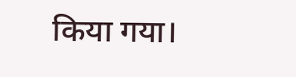किया गया।